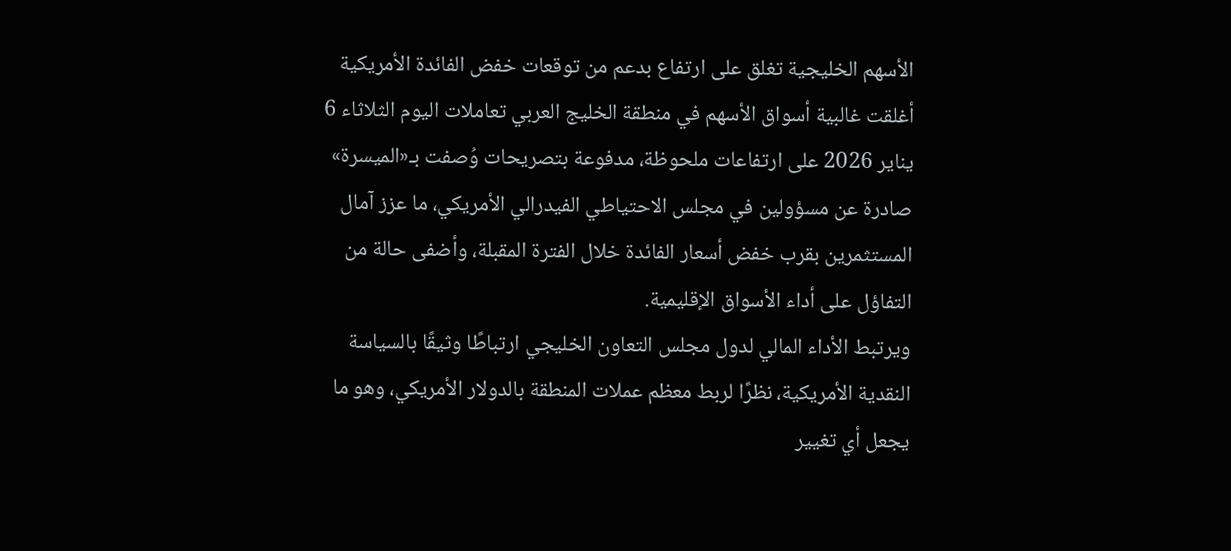الأسهم الخليجية تغلق على ارتفاع بدعم من توقعات خفض الفائدة الأمريكية
أغلقت غالبية أسواق الأسهم في منطقة الخليج العربي تعاملات اليوم الثلاثاء 6 يناير 2026 على ارتفاعات ملحوظة، مدفوعة بتصريحات وُصفت بـ«الميسرة» صادرة عن مسؤولين في مجلس الاحتياطي الفيدرالي الأمريكي، ما عزز آمال المستثمرين بقرب خفض أسعار الفائدة خلال الفترة المقبلة، وأضفى حالة من التفاؤل على أداء الأسواق الإقليمية.
ويرتبط الأداء المالي لدول مجلس التعاون الخليجي ارتباطًا وثيقًا بالسياسة النقدية الأمريكية، نظرًا لربط معظم عملات المنطقة بالدولار الأمريكي، وهو ما يجعل أي تغيير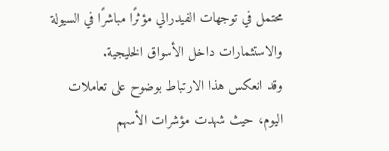محتمل في توجهات الفيدرالي مؤثرًا مباشرًا في السيولة والاستثمارات داخل الأسواق الخليجية.
وقد انعكس هذا الارتباط بوضوح على تعاملات اليوم، حيث شهدت مؤشرات الأسهم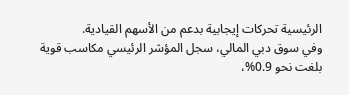الرئيسية تحركات إيجابية بدعم من الأسهم القيادية.
وفي سوق دبي المالي، سجل المؤشر الرئيسي مكاسب قوية بلغت نحو 0.9%،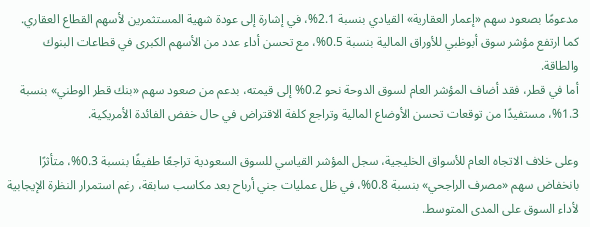مدعومًا بصعود سهم «إعمار العقارية» القيادي بنسبة 2.1%، في إشارة إلى عودة شهية المستثمرين لأسهم القطاع العقاري. كما ارتفع مؤشر سوق أبوظبي للأوراق المالية بنسبة 0.5%، مع تحسن أداء عدد من الأسهم الكبرى في قطاعات البنوك والطاقة.
أما في قطر، فقد أضاف المؤشر العام لسوق الدوحة نحو 0.2% إلى قيمته، بدعم من صعود سهم «بنك قطر الوطني» بنسبة 1.3%، مستفيدًا من توقعات تحسن الأوضاع المالية وتراجع كلفة الاقتراض في حال خفض الفائدة الأمريكية.

وعلى خلاف الاتجاه العام للأسواق الخليجية، سجل المؤشر القياسي للسوق السعودية تراجعًا طفيفًا بنسبة 0.3%، متأثرًا بانخفاض سهم «مصرف الراجحي» بنسبة 0.8%، في ظل عمليات جني أرباح بعد مكاسب سابقة، رغم استمرار النظرة الإيجابية لأداء السوق على المدى المتوسط.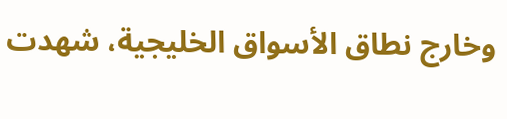وخارج نطاق الأسواق الخليجية، شهدت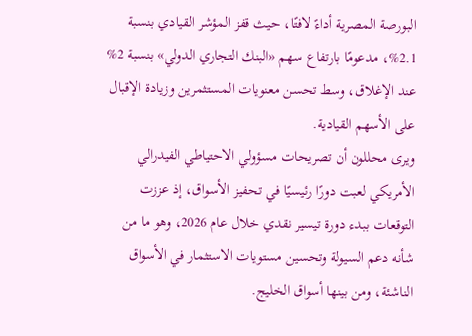البورصة المصرية أداءً لافتًا، حيث قفز المؤشر القيادي بنسبة 2.1%، مدعومًا بارتفاع سهم «البنك التجاري الدولي» بنسبة 2% عند الإغلاق، وسط تحسن معنويات المستثمرين وزيادة الإقبال على الأسهم القيادية.
ويرى محللون أن تصريحات مسؤولي الاحتياطي الفيدرالي الأمريكي لعبت دورًا رئيسيًا في تحفيز الأسواق، إذ عززت التوقعات ببدء دورة تيسير نقدي خلال عام 2026، وهو ما من شأنه دعم السيولة وتحسين مستويات الاستثمار في الأسواق الناشئة، ومن بينها أسواق الخليج.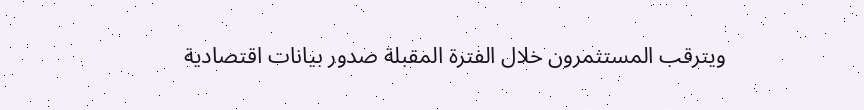ويترقب المستثمرون خلال الفترة المقبلة صدور بيانات اقتصادية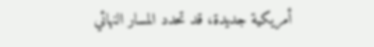أمريكية جديدة، قد تحدد المسار النهائي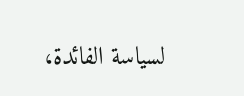لسياسة الفائدة،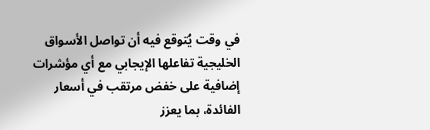في وقت يُتوقع فيه أن تواصل الأسواق الخليجية تفاعلها الإيجابي مع أي مؤشرات إضافية على خفض مرتقب في أسعار الفائدة، بما يعزز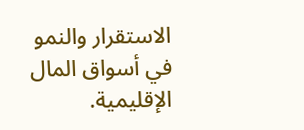الاستقرار والنمو في أسواق المال الإقليمية.